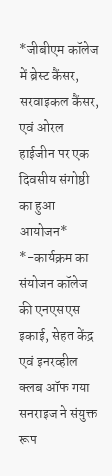*जीबीएम कॉलेज में ब्रेस्ट कैंसर, सरवाइकल कैंसर, एवं ओरल हाईजीन पर एक दिवसीय संगोष्ठी का हुआ आयोजन*
*-कार्यक्रम का संयोजन कॉलेज की एनएसएस इकाई, सेहत केंद्र एवं इनरव्हील क्लब ऑफ गया सनराइज ने संयुक्त रूप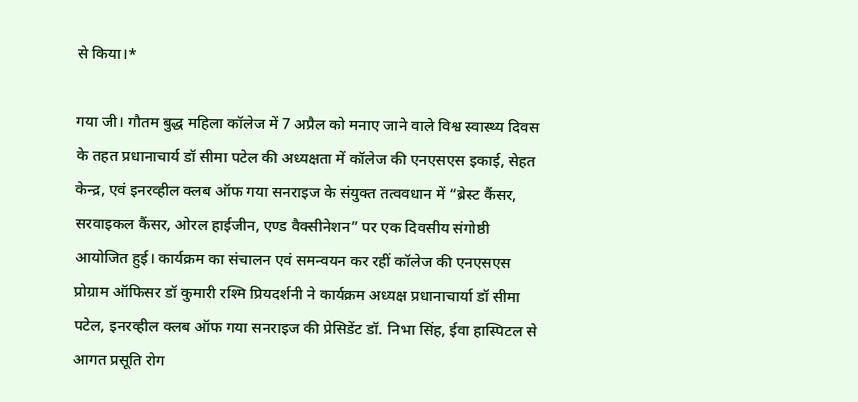से किया।*

गया जी। गौतम बुद्ध महिला कॉलेज में 7 अप्रैल को मनाए जाने वाले विश्व स्वास्थ्य दिवस के तहत प्रधानाचार्य डॉ सीमा पटेल की अध्यक्षता में कॉलेज की एनएसएस इकाई, सेहत केन्द्र, एवं इनरव्हील क्लब ऑफ गया सनराइज के संयुक्त तत्ववधान में “ब्रेस्ट कैंसर, सरवाइकल कैंसर, ओरल हाईजीन, एण्ड वैक्सीनेशन” पर एक दिवसीय संगोष्ठी आयोजित हुई। कार्यक्रम का संचालन एवं समन्वयन कर रहीं कॉलेज की एनएसएस प्रोग्राम ऑफिसर डॉ कुमारी रश्मि प्रियदर्शनी ने कार्यक्रम अध्यक्ष प्रधानाचार्या डॉ सीमा पटेल, इनरव्हील क्लब ऑफ गया सनराइज की प्रेसिडेंट डॉ. निभा सिंह, ईवा हास्पिटल से आगत प्रसूति रोग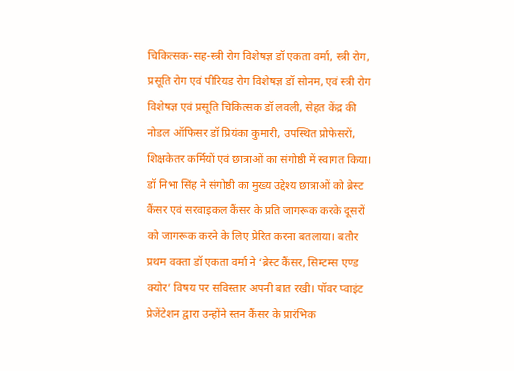चिकित्सक-सह-स्त्री रोग विशेषज्ञ डॉ एकता वर्मा, स्त्री रोग, प्रसूति रोग एवं पीरियड रोग विशेषज्ञ डॉ सोनम, एवं स्त्री रोग विशेषज्ञ एवं प्रसूति चिकित्सक डॉ लवली, सेहत केंद्र की नोडल ऑफिसर डॉ प्रियंका कुमारी, उपस्थित प्रोफेसरों, शिक्षकेतर कर्मियों एवं छात्राओं का संगोष्ठी में स्वागत किया। डॉ निभा सिंह ने संगोष्ठी का मुख्य उद्देश्य छात्राओं को ब्रेस्ट कैंसर एवं सरवाइकल कैंसर के प्रति जागरूक करके दूसरों को जागरूक करने के लिए प्रेरित करना बतलाया। बतौर प्रथम वक्ता डॉ एकता वर्मा ने ‘ब्रेस्ट कैंसर, सिम्टम्स एण्ड क्योर’ विषय पर सविस्तार अपनी बात रखी। पॉवर प्वाइंट प्रेजेंटेशन द्वारा उन्होंने स्तन कैंसर के प्रारंभिक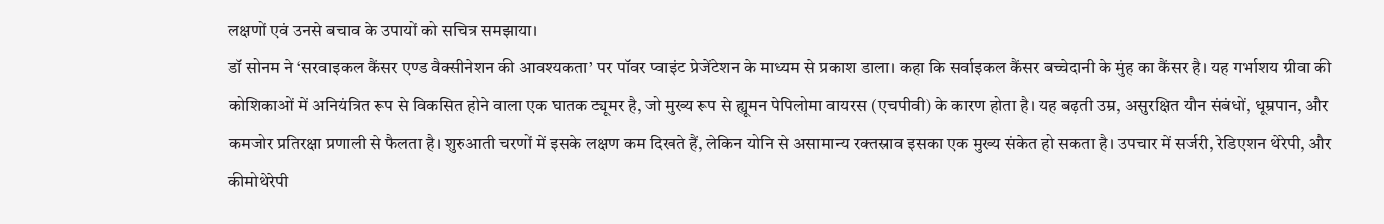लक्षणों एवं उनसे बचाव के उपायों को सचित्र समझाया।
डॉ सोनम ने ‘सरवाइकल कैंसर एण्ड वैक्सीनेशन की आवश्यकता’ पर पॉवर प्वाइंट प्रेजेंटेशन के माध्यम से प्रकाश डाला। कहा कि सर्वाइकल कैंसर बच्चेदानी के मुंह का कैंसर है। यह गर्भाशय ग्रीवा की कोशिकाओं में अनियंत्रित रूप से विकसित होने वाला एक घातक ट्यूमर है, जो मुख्य रूप से ह्यूमन पेपिलोमा वायरस (एचपीवी) के कारण होता है। यह बढ़ती उम्र, असुरक्षित यौन संबंधों, धूम्रपान, और कमजोर प्रतिरक्षा प्रणाली से फैलता है। शुरुआती चरणों में इसके लक्षण कम दिखते हैं, लेकिन योनि से असामान्य रक्तस्राव इसका एक मुख्य संकेत हो सकता है। उपचार में सर्जरी, रेडिएशन थेरेपी, और कीमोथेरेपी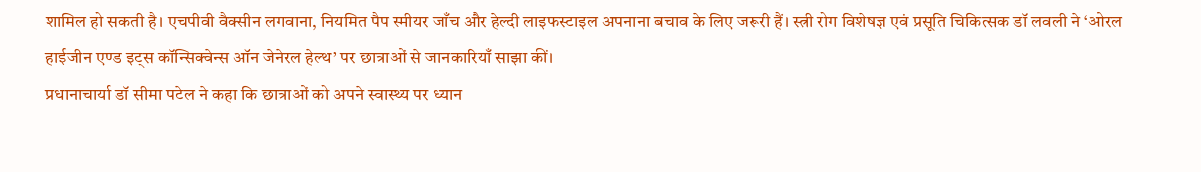शामिल हो सकती है। एचपीवी वैक्सीन लगवाना, नियमित पैप स्मीयर जाँच और हेल्दी लाइफस्टाइल अपनाना बचाव के लिए जरूरी हैं। स्त्री रोग विशेषज्ञ एवं प्रसूति चिकित्सक डॉ लवली ने ‘ओरल हाईजीन एण्ड इट्स कॉन्सिक्वेन्स ऑन जेनेरल हेल्थ’ पर छात्राओं से जानकारियाँ साझा कीं।
प्रधानाचार्या डॉ सीमा पटेल ने कहा कि छात्राओं को अपने स्वास्थ्य पर ध्यान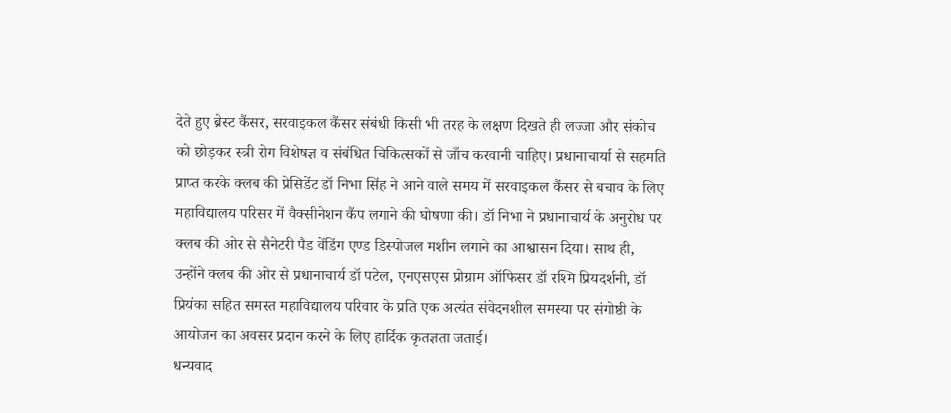देते हुए ब्रेस्ट कैंसर, सरवाइकल कैंसर संबंधी किसी भी तरह के लक्षण दिखते ही लज्जा और संकोच को छोड़कर स्त्री रोग विशेषज्ञ व संबंधित चिकित्सकों से जाँच करवानी चाहिए। प्रधानाचार्या से सहमति प्राप्त करके क्लब की प्रेसिडेंट डॉ निभा सिंह ने आने वाले समय में सरवाइकल कैंसर से बचाव के लिए महाविद्यालय परिसर में वैक्सीनेशन कैंप लगाने की घोषणा की। डॉ निभा ने प्रधानाचार्य के अनुरोध पर क्लब की ओर से सैनेटरी पैड वेंडिंग एण्ड डिस्पोजल मशीन लगाने का आश्वासन दिया। साथ ही, उन्होंने क्लब की ओर से प्रधानाचार्य डॉ पटेल, एनएसएस प्रोग्राम ऑफिसर डॉ रश्मि प्रियदर्शनी, डॉ प्रियंका सहित समस्त महाविद्यालय परिवार के प्रति एक अत्यंत संवेदनशील समस्या पर संगोष्ठी के आयोजन का अवसर प्रदान करने के लिए हार्दिक कृतज्ञता जताई।
धन्यवाद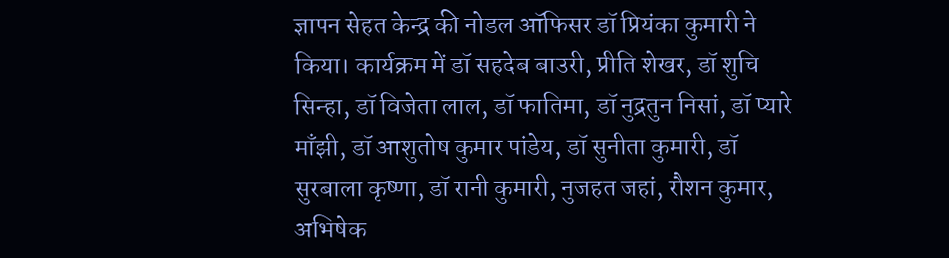ज्ञापन सेहत केन्द्र की नोडल ऑफिसर डॉ प्रियंका कुमारी ने किया। कार्यक्रम में डॉ सहदेब बाउरी, प्रीति शेखर, डॉ शुचि सिन्हा, डॉ विजेता लाल, डॉ फातिमा, डॉ नुद्रतुन निसां, डॉ प्यारे माँझी, डॉ आशुतोष कुमार पांडेय, डॉ सुनीता कुमारी, डॉ सुरबाला कृष्णा, डॉ रानी कुमारी, नुजहत जहां, रौशन कुमार, अभिषेक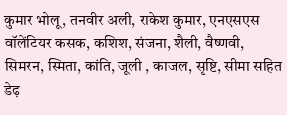कुमार भोलू, तनवीर अली, राकेश कुमार, एनएसएस वॉलेंटियर कसक, कशिश, संजना, शैली, वैष्णवी, सिमरन, स्मिता, कांति, जूली , काजल, सृष्टि, सीमा सहित डेढ़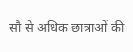सौ से अधिक छात्राओं की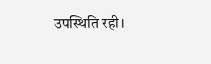उपस्थिति रही।